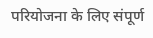परियोजना के लिए संपूर्ण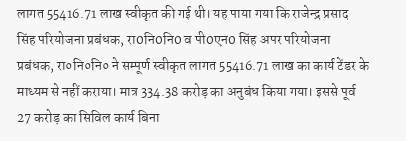लागत 55416.71 लाख स्वीकृत की गई थी। यह पाया गया कि राजेन्द्र प्रसाद सिंह परियोजना प्रबंधक, रा0नि0नि0 व पी0एन0 सिंह अपर परियोजना प्रबंधक, रा०नि०नि० ने सम्पूर्ण स्वीकृत लागत 55416.71 लाख का कार्य टेंडर के माध्यम से नहीं कराया। मात्र 334.38 करोड़ का अनुबंध किया गया। इससे पूर्व 27 करोड़ का सिविल कार्य बिना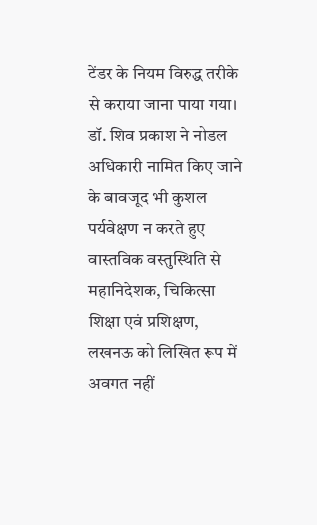टेंडर के नियम विरुद्ध तरीके से कराया जाना पाया गया।
डॉ. शिव प्रकाश ने नोडल अधिकारी नामित किए जाने के बावजूद भी कुशल पर्यवेक्षण न करते हुए वास्तविक वस्तुस्थिति से महानिदेशक, चिकित्सा शिक्षा एवं प्रशिक्षण, लखनऊ को लिखित रूप में अवगत नहीं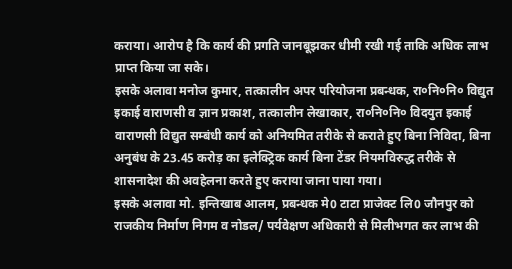कराया। आरोप है कि कार्य की प्रगति जानबूझकर धीमी रखी गई ताकि अधिक लाभ प्राप्त किया जा सके।
इसके अलावा मनोज कुमार, तत्कालीन अपर परियोजना प्रबन्धक, रा०नि०नि० विद्युत इकाई वाराणसी व ज्ञान प्रकाश, तत्कालीन लेखाकार, रा०नि०नि० विदयुत इकाई वाराणसी विद्युत सम्बंधी कार्य को अनियमित तरीके से कराते हुए बिना निविदा, बिना अनुबंध के 23.45 करोड़ का इलेक्ट्रिक कार्य बिना टेंडर नियमविरुद्ध तरीके से शासनादेश की अवहेलना करते हुए कराया जाना पाया गया।
इसके अलावा मो. इन्तिखाब आलम, प्रबन्धक मे0 टाटा प्राजेक्ट लि0 जौनपुर को राजकीय निर्माण निगम व नोडल/ पर्यवेक्षण अधिकारी से मिलीभगत कर लाभ की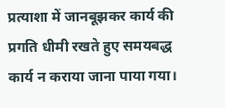प्रत्याशा में जानबूझकर कार्य की प्रगति धीमी रखते हुए समयबद्ध कार्य न कराया जाना पाया गया।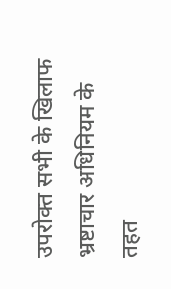उपरोक्त सभी के खिलाफ भ्रष्टाचार अधिनियम के तहत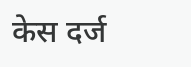केस दर्ज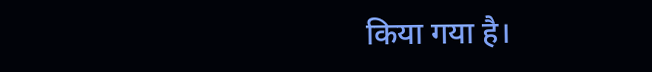किया गया है।